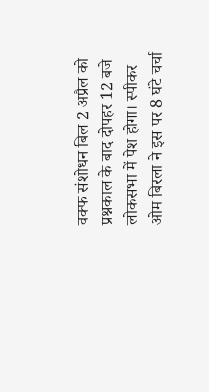वक्फ संशोधन बिल 2 अप्रैल को प्रश्नकाल के बाद दोपहर 12 बजे लोकसभा में पेश होगा। स्पीकर ओम बिरला ने इस पर 8 घंटे चर्चा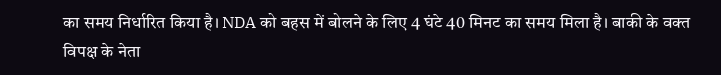का समय निर्धारित किया है। NDA को बहस में बोलने के लिए 4 घंटे 40 मिनट का समय मिला है। बाकी के वक्त विपक्ष के नेता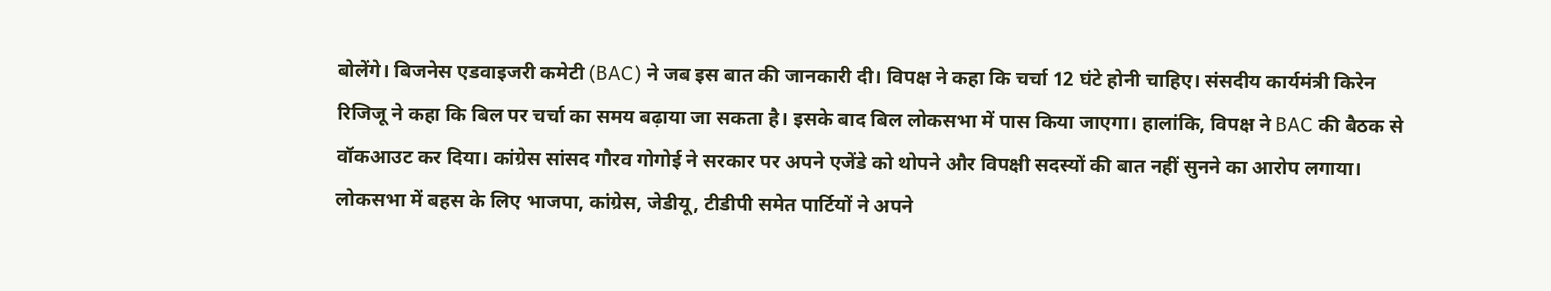बोलेंगे। बिजनेस एडवाइजरी कमेटी (BAC) ने जब इस बात की जानकारी दी। विपक्ष ने कहा कि चर्चा 12 घंटे होनी चाहिए। संसदीय कार्यमंत्री किरेन रिजिजू ने कहा कि बिल पर चर्चा का समय बढ़ाया जा सकता है। इसके बाद बिल लोकसभा में पास किया जाएगा। हालांकि, विपक्ष ने BAC की बैठक से वॉकआउट कर दिया। कांग्रेस सांसद गौरव गोगोई ने सरकार पर अपने एजेंडे को थोपने और विपक्षी सदस्यों की बात नहीं सुनने का आरोप लगाया। लोकसभा में बहस के लिए भाजपा, कांग्रेस, जेडीयू, टीडीपी समेत पार्टियों ने अपने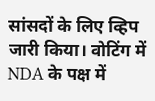सांसदों के लिए व्हिप जारी किया। वोटिंग में NDA के पक्ष में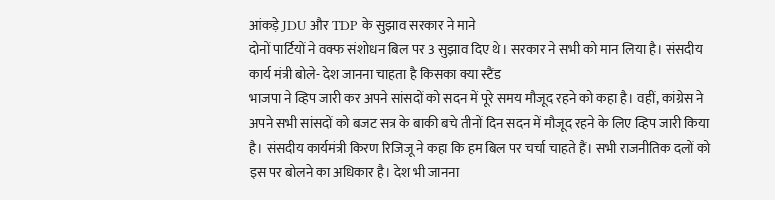आंकड़े JDU और TDP के सुझाव सरकार ने माने
दोनों पार्टियों ने वक्फ संशोधन बिल पर 3 सुझाव दिए थे। सरकार ने सभी को मान लिया है। संसदीय कार्य मंत्री बोले- देश जानना चाहता है किसका क्या स्टैंड
भाजपा ने व्हिप जारी कर अपने सांसदों को सदन में पूरे समय मौजूद रहने को कहा है। वहीं, कांग्रेस ने अपने सभी सांसदों को बजट सत्र के बाकी बचे तीनों दिन सदन में मौजूद रहने के लिए व्हिप जारी किया है। संसदीय कार्यमंत्री किरण रिजिजू ने कहा कि हम बिल पर चर्चा चाहते हैं। सभी राजनीतिक दलों को इस पर बोलने का अधिकार है। देश भी जानना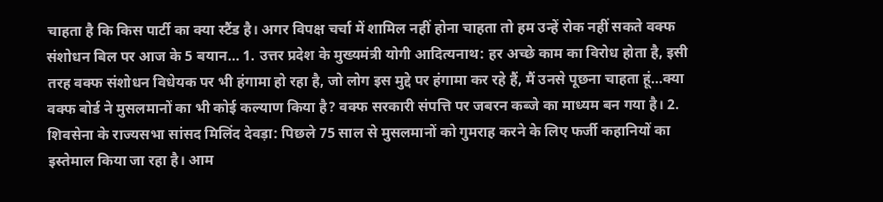चाहता है कि किस पार्टी का क्या स्टैंड है। अगर विपक्ष चर्चा में शामिल नहीं होना चाहता तो हम उन्हें रोक नहीं सकते वक्फ संशोधन बिल पर आज के 5 बयान… 1. उत्तर प्रदेश के मुख्यमंत्री योगी आदित्यनाथ: हर अच्छे काम का विरोध होता है, इसी तरह वक्फ संशोधन विधेयक पर भी हंगामा हो रहा है, जो लोग इस मुद्दे पर हंगामा कर रहे हैं, मैं उनसे पूछना चाहता हूं…क्या वक्फ बोर्ड ने मुसलमानों का भी कोई कल्याण किया है? वक्फ सरकारी संपत्ति पर जबरन कब्जे का माध्यम बन गया है। 2. शिवसेना के राज्यसभा सांसद मिलिंद देवड़ा: पिछले 75 साल से मुसलमानों को गुमराह करने के लिए फर्जी कहानियों का इस्तेमाल किया जा रहा है। आम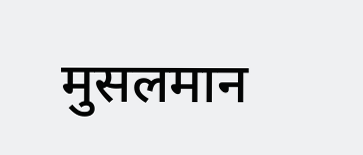मुसलमान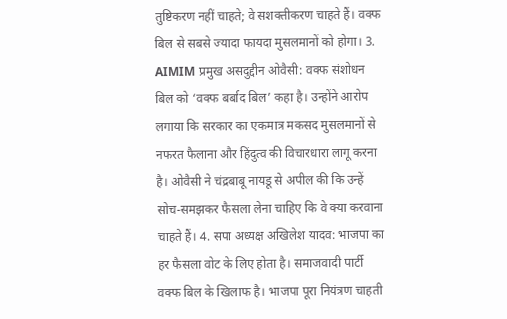तुष्टिकरण नहीं चाहते; वे सशक्तीकरण चाहते हैं। वक्फ बिल से सबसे ज्यादा फायदा मुसलमानों को होगा। 3. AIMIM प्रमुख असदुद्दीन ओवैसी: वक्फ संशोधन बिल को ‘वक्फ बर्बाद बिल’ कहा है। उन्होंने आरोप लगाया कि सरकार का एकमात्र मकसद मुसलमानों से नफरत फैलाना और हिंदुत्व की विचारधारा लागू करना है। ओवैसी ने चंद्रबाबू नायडू से अपील की कि उन्हें सोच-समझकर फैसला लेना चाहिए कि वे क्या करवाना चाहते हैं। 4. सपा अध्यक्ष अखिलेश यादव: भाजपा का हर फैसला वोट के लिए होता है। समाजवादी पार्टी वक्फ बिल के खिलाफ है। भाजपा पूरा नियंत्रण चाहती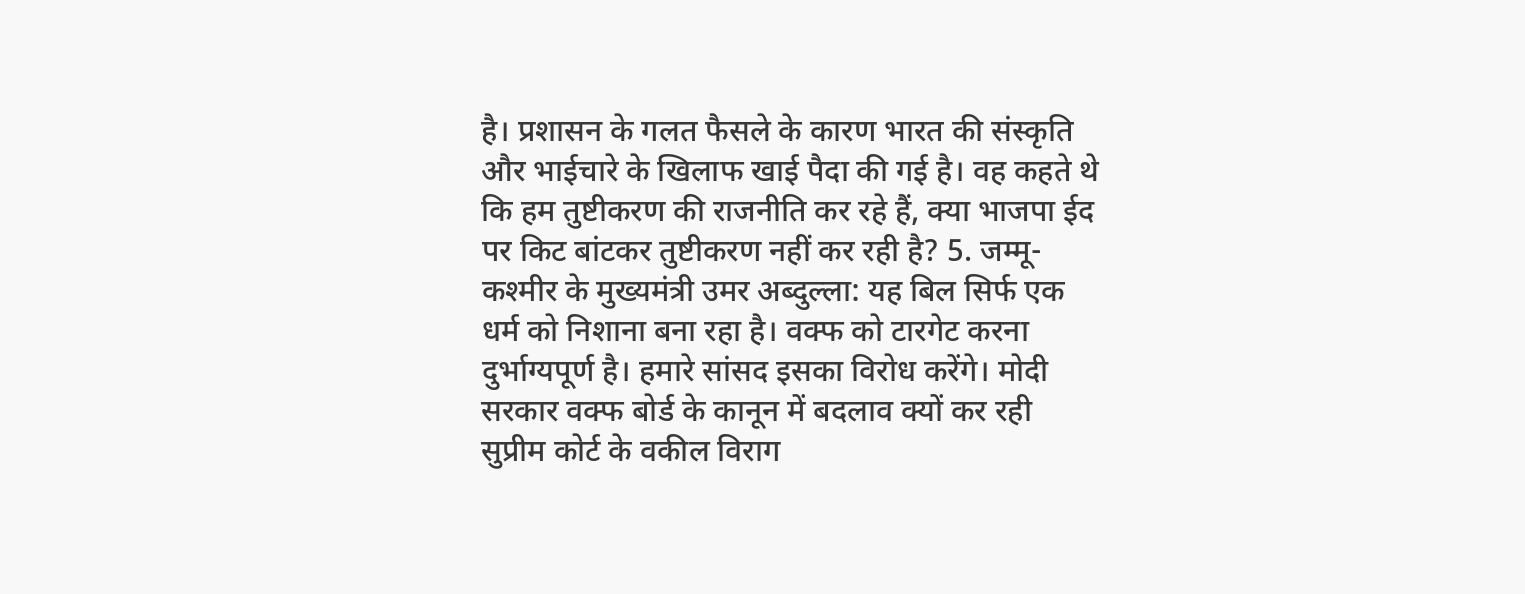है। प्रशासन के गलत फैसले के कारण भारत की संस्कृति और भाईचारे के खिलाफ खाई पैदा की गई है। वह कहते थे कि हम तुष्टीकरण की राजनीति कर रहे हैं, क्या भाजपा ईद पर किट बांटकर तुष्टीकरण नहीं कर रही है? 5. जम्मू-कश्मीर के मुख्यमंत्री उमर अब्दुल्ला: यह बिल सिर्फ एक धर्म को निशाना बना रहा है। वक्फ को टारगेट करना दुर्भाग्यपूर्ण है। हमारे सांसद इसका विरोध करेंगे। मोदी सरकार वक्फ बोर्ड के कानून में बदलाव क्यों कर रही सुप्रीम कोर्ट के वकील विराग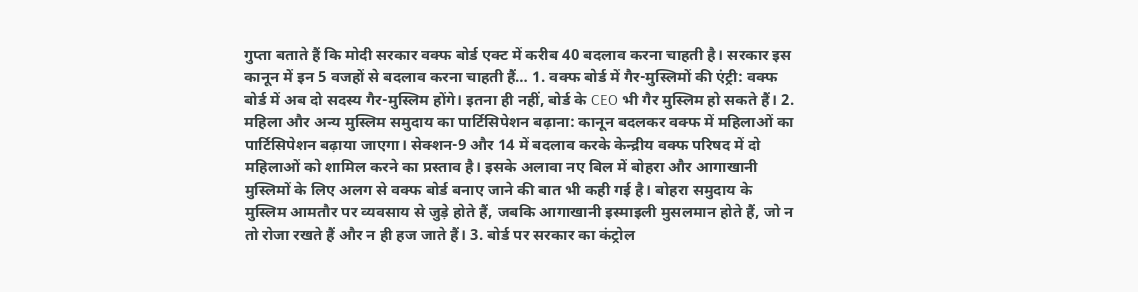गुप्ता बताते हैं कि मोदी सरकार वक्फ बोर्ड एक्ट में करीब 40 बदलाव करना चाहती है। सरकार इस कानून में इन 5 वजहों से बदलाव करना चाहती हैं… 1. वक्फ बोर्ड में गैर-मुस्लिमों की एंट्री: वक्फ बोर्ड में अब दो सदस्य गैर-मुस्लिम होंगे। इतना ही नहीं, बोर्ड के CEO भी गैर मुस्लिम हो सकते हैं। 2. महिला और अन्य मुस्लिम समुदाय का पार्टिसिपेशन बढ़ाना: कानून बदलकर वक्फ में महिलाओं का पार्टिसिपेशन बढ़ाया जाएगा। सेक्शन-9 और 14 में बदलाव करके केन्द्रीय वक्फ परिषद में दो महिलाओं को शामिल करने का प्रस्ताव है। इसके अलावा नए बिल में बोहरा और आगाखानी मुस्लिमों के लिए अलग से वक्फ बोर्ड बनाए जाने की बात भी कही गई है। बोहरा समुदाय के मुस्लिम आमतौर पर व्यवसाय से जुड़े होते हैं, जबकि आगाखानी इस्माइली मुसलमान होते हैं, जो न तो रोजा रखते हैं और न ही हज जाते हैं। 3. बोर्ड पर सरकार का कंट्रोल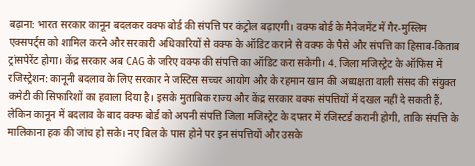बढ़ाना: भारत सरकार कानून बदलकर वक्फ बोर्ड की संपत्ति पर कंट्रोल बढ़ाएगी। वक्फ बोर्ड के मैनेजमेंट में गैर-मुस्लिम एक्सपर्ट्स को शामिल करने और सरकारी अधिकारियों से वक्फ के ऑडिट कराने से वक्फ के पैसे और संपत्ति का हिसाब-किताब ट्रांसपेरेंट होगा। केंद्र सरकार अब CAG के जरिए वक्फ की संपत्ति का ऑडिट करा सकेगी। 4. जिला मजिस्ट्रेट के ऑफिस में रजिस्ट्रेशन: कानूनी बदलाव के लिए सरकार ने जस्टिस सच्चर आयोग और के रहमान खान की अध्यक्षता वाली संसद की संयुक्त कमेटी की सिफारिशों का हवाला दिया है। इसके मुताबिक राज्य और केंद्र सरकार वक्फ संपत्तियों में दखल नहीं दे सकती हैं, लेकिन कानून में बदलाव के बाद वक्फ बोर्ड को अपनी संपत्ति जिला मजिस्ट्रेट के दफ्तर में रजिस्टर्ड करानी होगी, ताकि संपत्ति के मालिकाना हक की जांच हो सके। नए बिल के पास होने पर इन संपत्तियों और उसके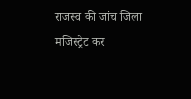राजस्व की जांच जिला मजिस्ट्रेट कर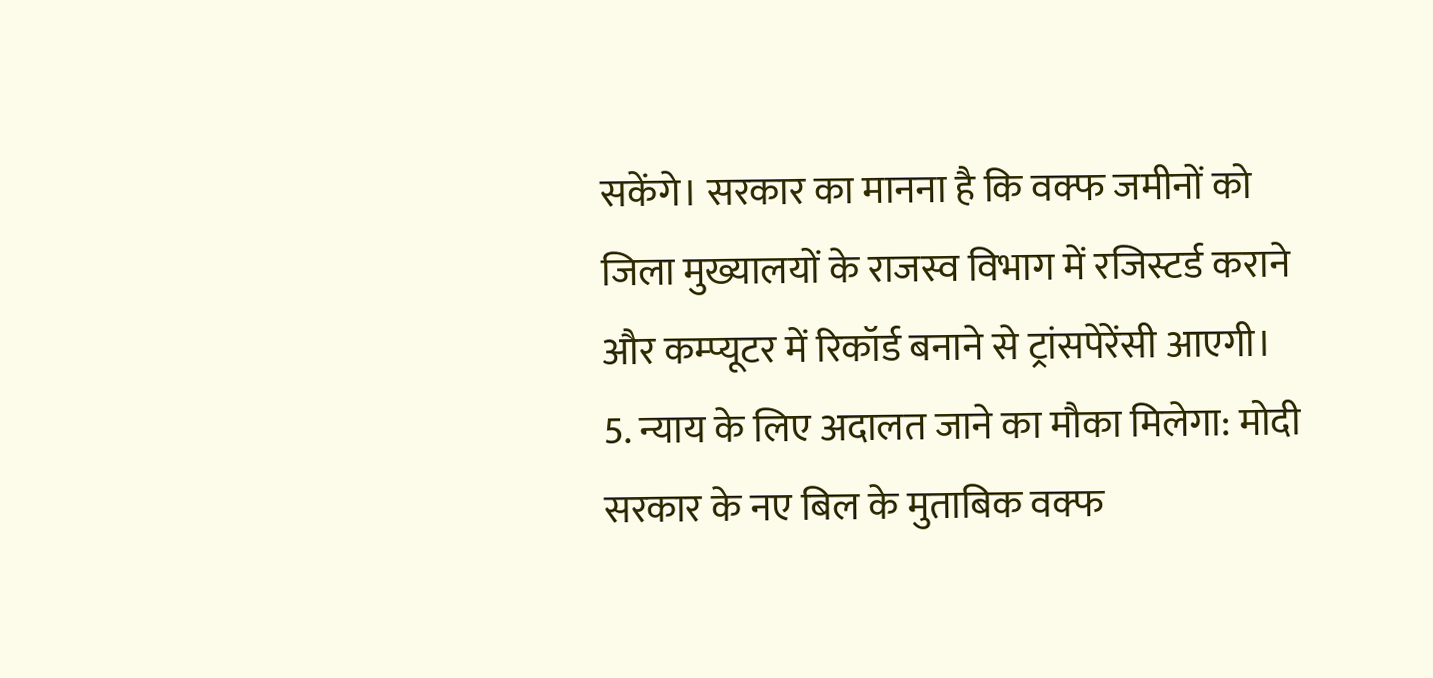सकेंगे। सरकार का मानना है कि वक्फ जमीनों को जिला मुख्यालयों के राजस्व विभाग में रजिस्टर्ड कराने और कम्प्यूटर में रिकॉर्ड बनाने से ट्रांसपेरेंसी आएगी। 5. न्याय के लिए अदालत जाने का मौका मिलेगा: मोदी सरकार के नए बिल के मुताबिक वक्फ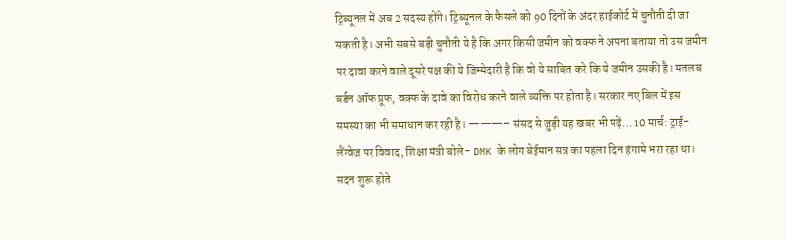ट्रिब्यूनल में अब 2 सदस्य होंगे। ट्रिब्यूनल के फैसले को 90 दिनों के अंदर हाईकोर्ट में चुनौती दी जा सकती है। अभी सबसे बड़ी चुनौती ये है कि अगर किसी जमीन को वक्फ ने अपना बताया तो उस जमीन पर दावा करने वाले दूसरे पक्ष की ये जिम्मेदारी है कि वो ये साबित करे कि ये जमीन उसकी है। मतलब बर्डन ऑफ प्रूफ, वक्फ के दावे का विरोध करने वाले व्यक्ति पर होता है। सरकार नए बिल में इस समस्या का भी समाधान कर रही है। ———– संसद से जुड़ी यह खबर भी पढ़ें… 10 मार्च: ट्राई-लैंग्वेज पर विवाद, शिक्षा मंत्री बोले- DMK के लोग बेईमान सत्र का पहला दिन हंगामे भरा रहा था। सदन शुरू होते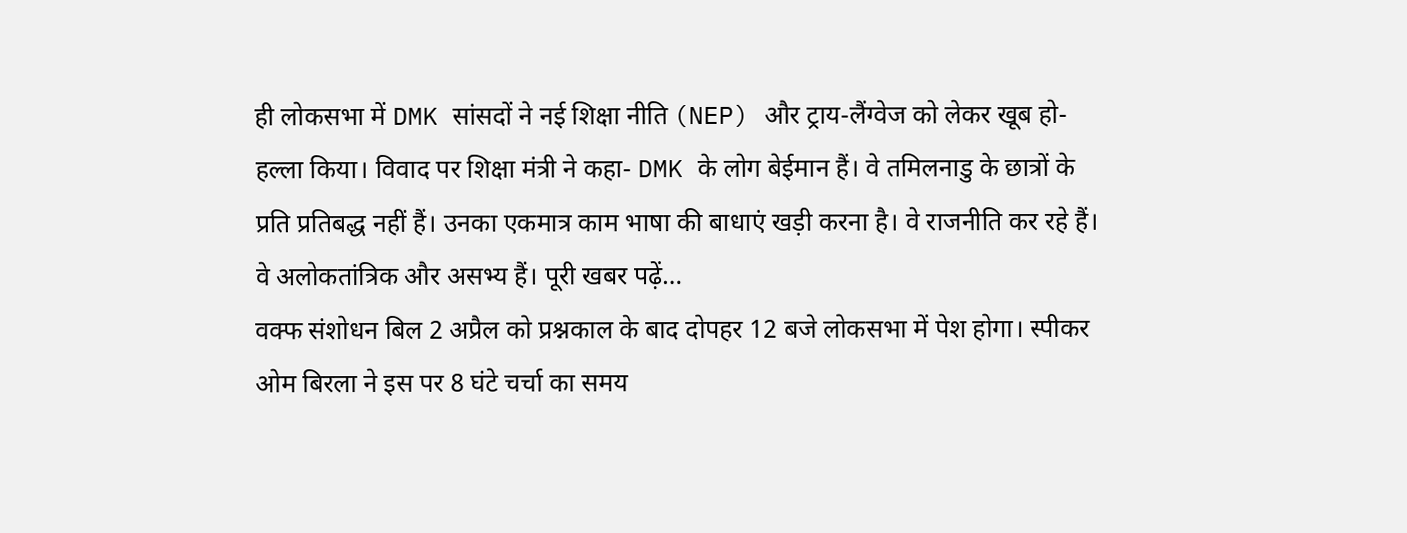ही लोकसभा में DMK सांसदों ने नई शिक्षा नीति (NEP) और ट्राय-लैंग्वेज को लेकर खूब हो-हल्ला किया। विवाद पर शिक्षा मंत्री ने कहा- DMK के लोग बेईमान हैं। वे तमिलनाडु के छात्रों के प्रति प्रतिबद्ध नहीं हैं। उनका एकमात्र काम भाषा की बाधाएं खड़ी करना है। वे राजनीति कर रहे हैं। वे अलोकतांत्रिक और असभ्य हैं। पूरी खबर पढ़ें…
वक्फ संशोधन बिल 2 अप्रैल को प्रश्नकाल के बाद दोपहर 12 बजे लोकसभा में पेश होगा। स्पीकर ओम बिरला ने इस पर 8 घंटे चर्चा का समय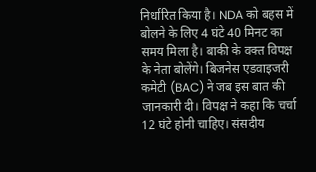निर्धारित किया है। NDA को बहस में बोलने के लिए 4 घंटे 40 मिनट का समय मिला है। बाकी के वक्त विपक्ष के नेता बोलेंगे। बिजनेस एडवाइजरी कमेटी (BAC) ने जब इस बात की जानकारी दी। विपक्ष ने कहा कि चर्चा 12 घंटे होनी चाहिए। संसदीय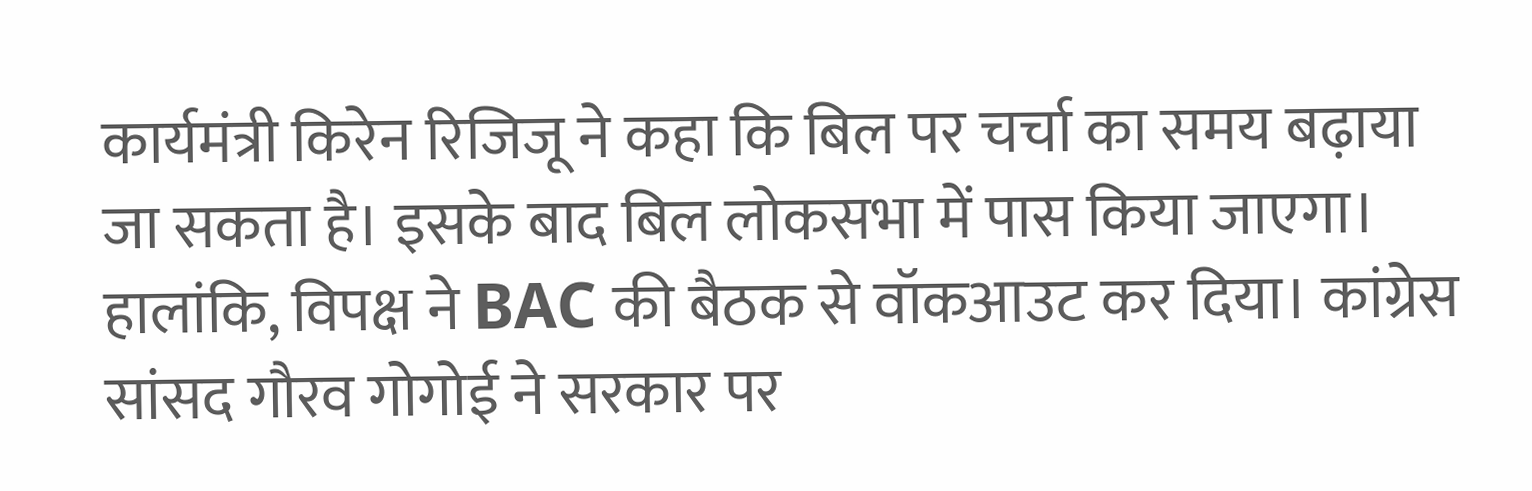कार्यमंत्री किरेन रिजिजू ने कहा कि बिल पर चर्चा का समय बढ़ाया जा सकता है। इसके बाद बिल लोकसभा में पास किया जाएगा। हालांकि, विपक्ष ने BAC की बैठक से वॉकआउट कर दिया। कांग्रेस सांसद गौरव गोगोई ने सरकार पर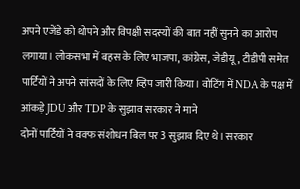अपने एजेंडे को थोपने और विपक्षी सदस्यों की बात नहीं सुनने का आरोप लगाया। लोकसभा में बहस के लिए भाजपा, कांग्रेस, जेडीयू, टीडीपी समेत पार्टियों ने अपने सांसदों के लिए व्हिप जारी किया। वोटिंग में NDA के पक्ष में आंकड़े JDU और TDP के सुझाव सरकार ने माने
दोनों पार्टियों ने वक्फ संशोधन बिल पर 3 सुझाव दिए थे। सरकार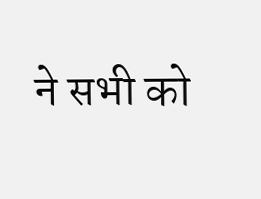ने सभी को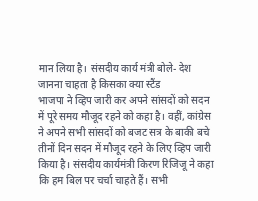मान लिया है। संसदीय कार्य मंत्री बोले- देश जानना चाहता है किसका क्या स्टैंड
भाजपा ने व्हिप जारी कर अपने सांसदों को सदन में पूरे समय मौजूद रहने को कहा है। वहीं, कांग्रेस ने अपने सभी सांसदों को बजट सत्र के बाकी बचे तीनों दिन सदन में मौजूद रहने के लिए व्हिप जारी किया है। संसदीय कार्यमंत्री किरण रिजिजू ने कहा कि हम बिल पर चर्चा चाहते हैं। सभी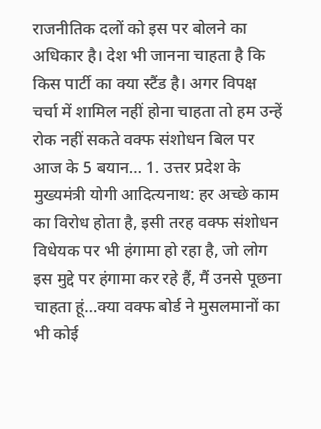राजनीतिक दलों को इस पर बोलने का अधिकार है। देश भी जानना चाहता है कि किस पार्टी का क्या स्टैंड है। अगर विपक्ष चर्चा में शामिल नहीं होना चाहता तो हम उन्हें रोक नहीं सकते वक्फ संशोधन बिल पर आज के 5 बयान… 1. उत्तर प्रदेश के मुख्यमंत्री योगी आदित्यनाथ: हर अच्छे काम का विरोध होता है, इसी तरह वक्फ संशोधन विधेयक पर भी हंगामा हो रहा है, जो लोग इस मुद्दे पर हंगामा कर रहे हैं, मैं उनसे पूछना चाहता हूं…क्या वक्फ बोर्ड ने मुसलमानों का भी कोई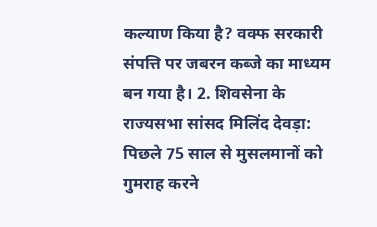कल्याण किया है? वक्फ सरकारी संपत्ति पर जबरन कब्जे का माध्यम बन गया है। 2. शिवसेना के राज्यसभा सांसद मिलिंद देवड़ा: पिछले 75 साल से मुसलमानों को गुमराह करने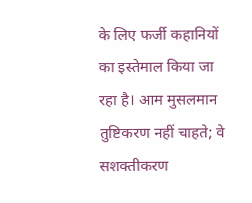के लिए फर्जी कहानियों का इस्तेमाल किया जा रहा है। आम मुसलमान तुष्टिकरण नहीं चाहते; वे सशक्तीकरण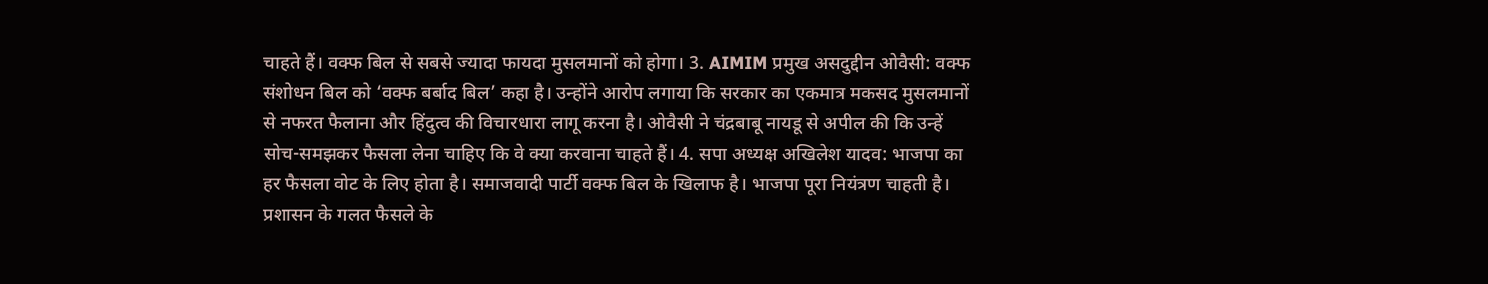चाहते हैं। वक्फ बिल से सबसे ज्यादा फायदा मुसलमानों को होगा। 3. AIMIM प्रमुख असदुद्दीन ओवैसी: वक्फ संशोधन बिल को ‘वक्फ बर्बाद बिल’ कहा है। उन्होंने आरोप लगाया कि सरकार का एकमात्र मकसद मुसलमानों से नफरत फैलाना और हिंदुत्व की विचारधारा लागू करना है। ओवैसी ने चंद्रबाबू नायडू से अपील की कि उन्हें सोच-समझकर फैसला लेना चाहिए कि वे क्या करवाना चाहते हैं। 4. सपा अध्यक्ष अखिलेश यादव: भाजपा का हर फैसला वोट के लिए होता है। समाजवादी पार्टी वक्फ बिल के खिलाफ है। भाजपा पूरा नियंत्रण चाहती है। प्रशासन के गलत फैसले के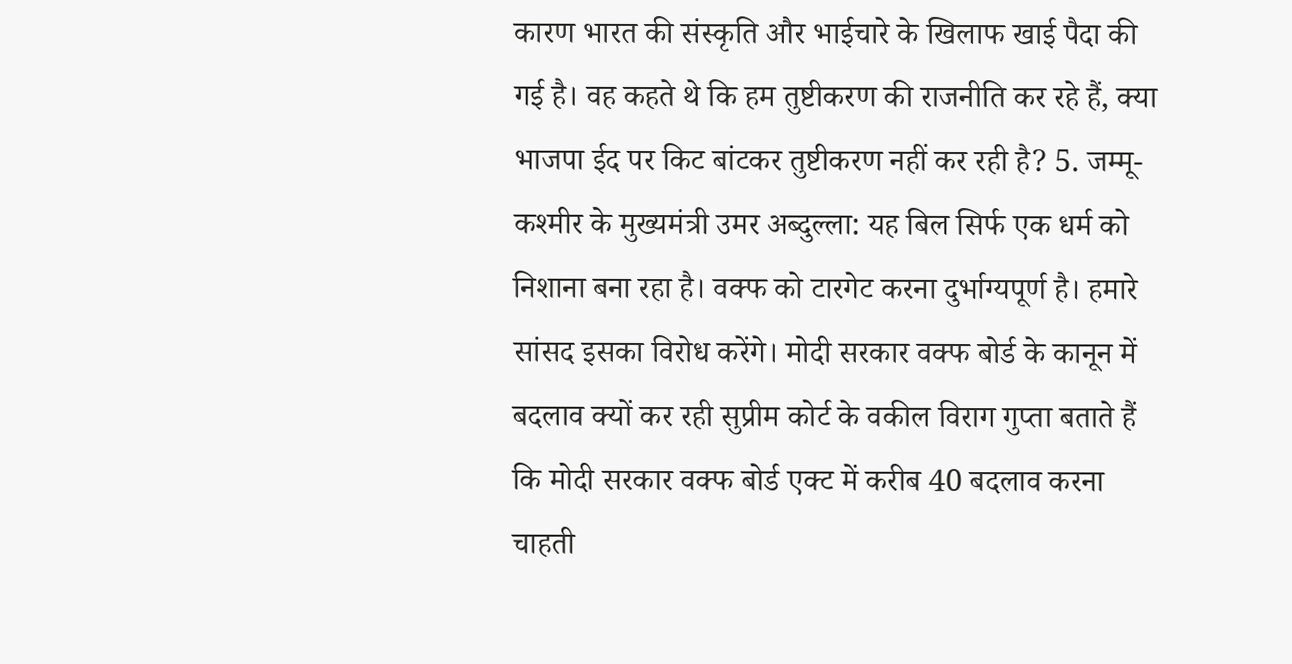कारण भारत की संस्कृति और भाईचारे के खिलाफ खाई पैदा की गई है। वह कहते थे कि हम तुष्टीकरण की राजनीति कर रहे हैं, क्या भाजपा ईद पर किट बांटकर तुष्टीकरण नहीं कर रही है? 5. जम्मू-कश्मीर के मुख्यमंत्री उमर अब्दुल्ला: यह बिल सिर्फ एक धर्म को निशाना बना रहा है। वक्फ को टारगेट करना दुर्भाग्यपूर्ण है। हमारे सांसद इसका विरोध करेंगे। मोदी सरकार वक्फ बोर्ड के कानून में बदलाव क्यों कर रही सुप्रीम कोर्ट के वकील विराग गुप्ता बताते हैं कि मोदी सरकार वक्फ बोर्ड एक्ट में करीब 40 बदलाव करना चाहती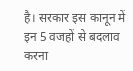है। सरकार इस कानून में इन 5 वजहों से बदलाव करना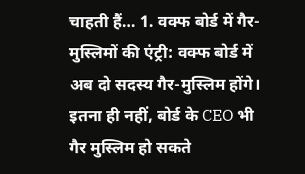चाहती हैं… 1. वक्फ बोर्ड में गैर-मुस्लिमों की एंट्री: वक्फ बोर्ड में अब दो सदस्य गैर-मुस्लिम होंगे। इतना ही नहीं, बोर्ड के CEO भी गैर मुस्लिम हो सकते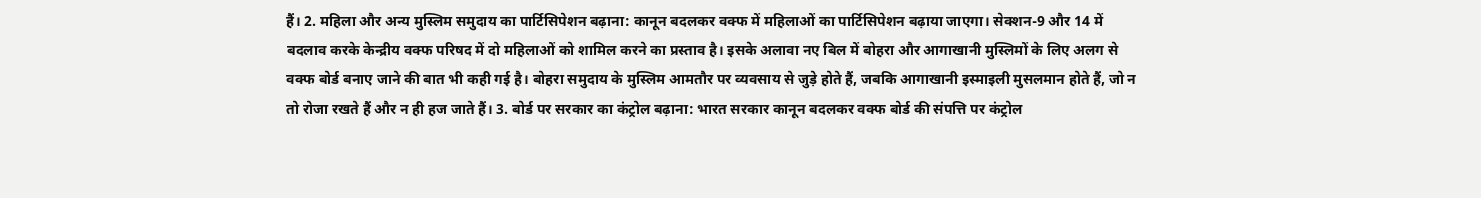हैं। 2. महिला और अन्य मुस्लिम समुदाय का पार्टिसिपेशन बढ़ाना: कानून बदलकर वक्फ में महिलाओं का पार्टिसिपेशन बढ़ाया जाएगा। सेक्शन-9 और 14 में बदलाव करके केन्द्रीय वक्फ परिषद में दो महिलाओं को शामिल करने का प्रस्ताव है। इसके अलावा नए बिल में बोहरा और आगाखानी मुस्लिमों के लिए अलग से वक्फ बोर्ड बनाए जाने की बात भी कही गई है। बोहरा समुदाय के मुस्लिम आमतौर पर व्यवसाय से जुड़े होते हैं, जबकि आगाखानी इस्माइली मुसलमान होते हैं, जो न तो रोजा रखते हैं और न ही हज जाते हैं। 3. बोर्ड पर सरकार का कंट्रोल बढ़ाना: भारत सरकार कानून बदलकर वक्फ बोर्ड की संपत्ति पर कंट्रोल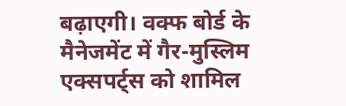बढ़ाएगी। वक्फ बोर्ड के मैनेजमेंट में गैर-मुस्लिम एक्सपर्ट्स को शामिल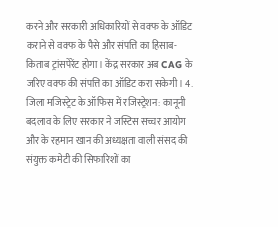करने और सरकारी अधिकारियों से वक्फ के ऑडिट कराने से वक्फ के पैसे और संपत्ति का हिसाब-किताब ट्रांसपेरेंट होगा। केंद्र सरकार अब CAG के जरिए वक्फ की संपत्ति का ऑडिट करा सकेगी। 4. जिला मजिस्ट्रेट के ऑफिस में रजिस्ट्रेशन: कानूनी बदलाव के लिए सरकार ने जस्टिस सच्चर आयोग और के रहमान खान की अध्यक्षता वाली संसद की संयुक्त कमेटी की सिफारिशों का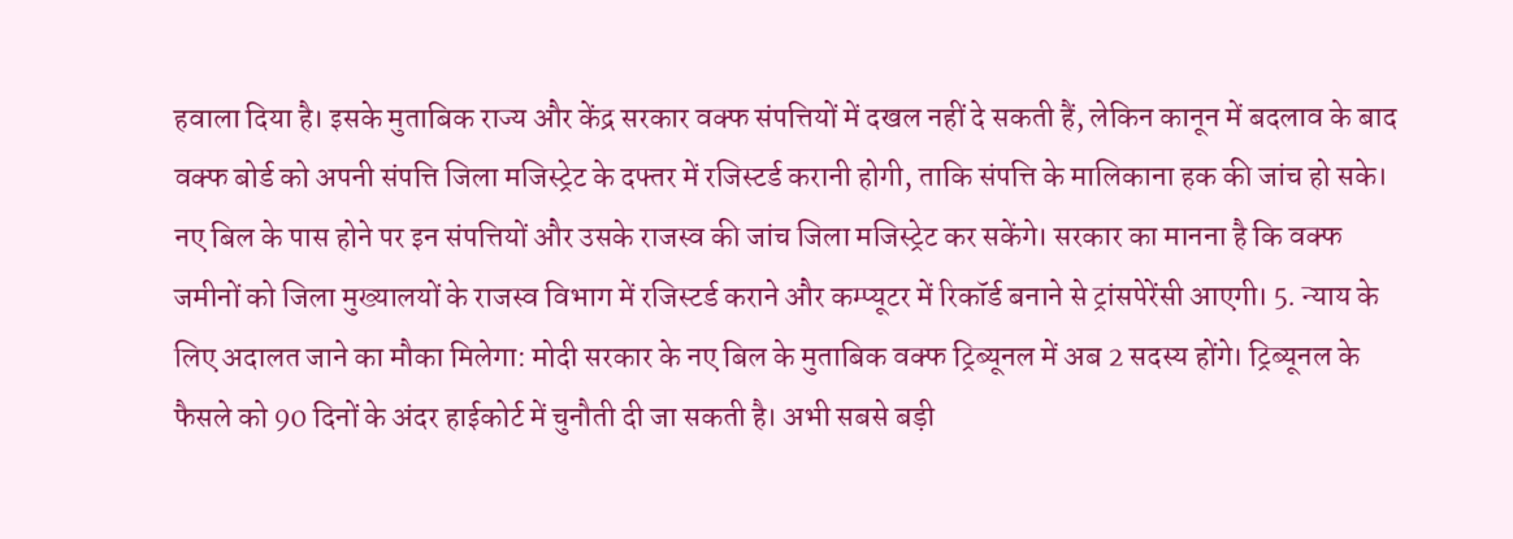हवाला दिया है। इसके मुताबिक राज्य और केंद्र सरकार वक्फ संपत्तियों में दखल नहीं दे सकती हैं, लेकिन कानून में बदलाव के बाद वक्फ बोर्ड को अपनी संपत्ति जिला मजिस्ट्रेट के दफ्तर में रजिस्टर्ड करानी होगी, ताकि संपत्ति के मालिकाना हक की जांच हो सके। नए बिल के पास होने पर इन संपत्तियों और उसके राजस्व की जांच जिला मजिस्ट्रेट कर सकेंगे। सरकार का मानना है कि वक्फ जमीनों को जिला मुख्यालयों के राजस्व विभाग में रजिस्टर्ड कराने और कम्प्यूटर में रिकॉर्ड बनाने से ट्रांसपेरेंसी आएगी। 5. न्याय के लिए अदालत जाने का मौका मिलेगा: मोदी सरकार के नए बिल के मुताबिक वक्फ ट्रिब्यूनल में अब 2 सदस्य होंगे। ट्रिब्यूनल के फैसले को 90 दिनों के अंदर हाईकोर्ट में चुनौती दी जा सकती है। अभी सबसे बड़ी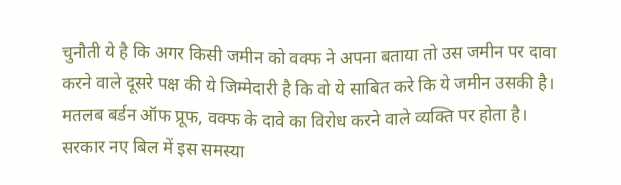चुनौती ये है कि अगर किसी जमीन को वक्फ ने अपना बताया तो उस जमीन पर दावा करने वाले दूसरे पक्ष की ये जिम्मेदारी है कि वो ये साबित करे कि ये जमीन उसकी है। मतलब बर्डन ऑफ प्रूफ, वक्फ के दावे का विरोध करने वाले व्यक्ति पर होता है। सरकार नए बिल में इस समस्या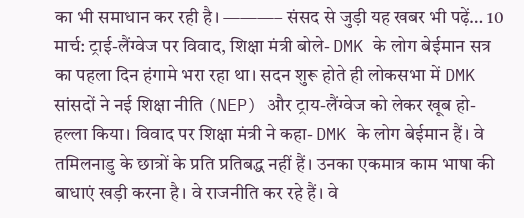का भी समाधान कर रही है। ———– संसद से जुड़ी यह खबर भी पढ़ें… 10 मार्च: ट्राई-लैंग्वेज पर विवाद, शिक्षा मंत्री बोले- DMK के लोग बेईमान सत्र का पहला दिन हंगामे भरा रहा था। सदन शुरू होते ही लोकसभा में DMK सांसदों ने नई शिक्षा नीति (NEP) और ट्राय-लैंग्वेज को लेकर खूब हो-हल्ला किया। विवाद पर शिक्षा मंत्री ने कहा- DMK के लोग बेईमान हैं। वे तमिलनाडु के छात्रों के प्रति प्रतिबद्ध नहीं हैं। उनका एकमात्र काम भाषा की बाधाएं खड़ी करना है। वे राजनीति कर रहे हैं। वे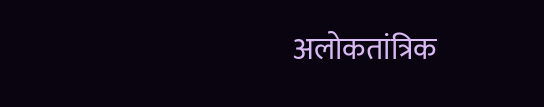अलोकतांत्रिक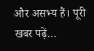और असभ्य हैं। पूरी खबर पढ़ें…